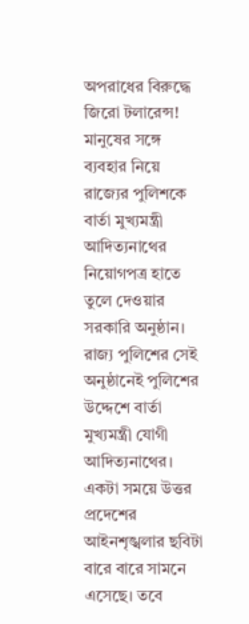অপরাধের বিরুদ্ধে জিরো টলারেন্স! মানুষের সঙ্গে ব্যবহার নিয়ে রাজ্যের পুলিশকে বার্তা মুখ্যমন্ত্রী আদিত্যনাথের
নিয়োগপত্র হাতে তুলে দেওয়ার সরকারি অনুষ্ঠান। রাজ্য পুলিশের সেই অনুষ্ঠানেই পুলিশের উদ্দেশে বার্তা মুখ্যমন্ত্রী যোগী আদিত্যনাথের।
একটা সময়ে উত্তর প্রদেশের আইনশৃঙ্খলার ছবিটা বারে বারে সামনে এসেছে। তবে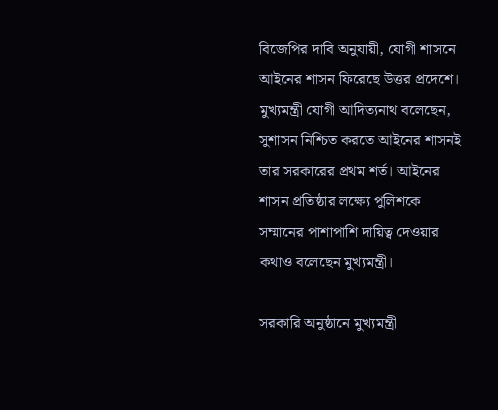বিজেপির দাবি অনুযায়ী, যোগী শাসনে আইনের শাসন ফিরেছে উত্তর প্রদেশে। মুখ্যমন্ত্রী যোগী আদিত্যনাথ বলেছেন, সুশাসন নিশ্চিত করতে আইনের শাসনই তার সরকারের প্রথম শর্ত। আইনের শাসন প্রতিষ্ঠার লক্ষ্যে পুলিশকে সম্মানের পাশাপাশি দায়িত্ব দেওয়ার কথাও বলেছেন মুখ্যমন্ত্রী।

সরকারি অনুষ্ঠানে মুখ্যমন্ত্রী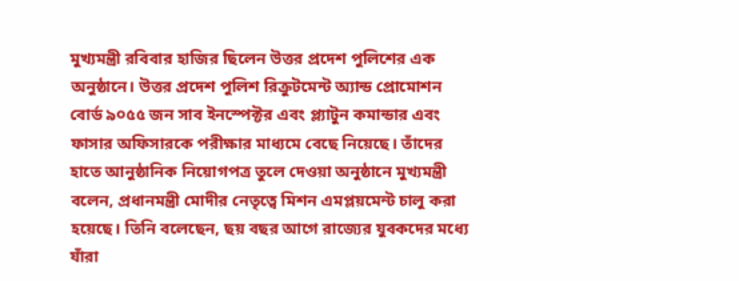মুখ্যমন্ত্রী রবিবার হাজির ছিলেন উত্তর প্রদেশ পুলিশের এক অনুষ্ঠানে। উত্তর প্রদেশ পুলিশ রিক্রুটমেন্ট অ্যান্ড প্রোমোশন বোর্ড ৯০৫৫ জন সাব ইনস্পেক্টর এবং প্ল্যাটুন কমান্ডার এবং ফাসার অফিসারকে পরীক্ষার মাধ্যমে বেছে নিয়েছে। তাঁদের হাতে আনুষ্ঠানিক নিয়োগপত্র তুলে দেওয়া অনুষ্ঠানে মুখ্যমন্ত্রী বলেন, প্রধানমন্ত্রী মোদীর নেতৃত্বে মিশন এমপ্লয়মেন্ট চালু করা হয়েছে। তিনি বলেছেন, ছয় বছর আগে রাজ্যের যুবকদের মধ্যে যাঁরা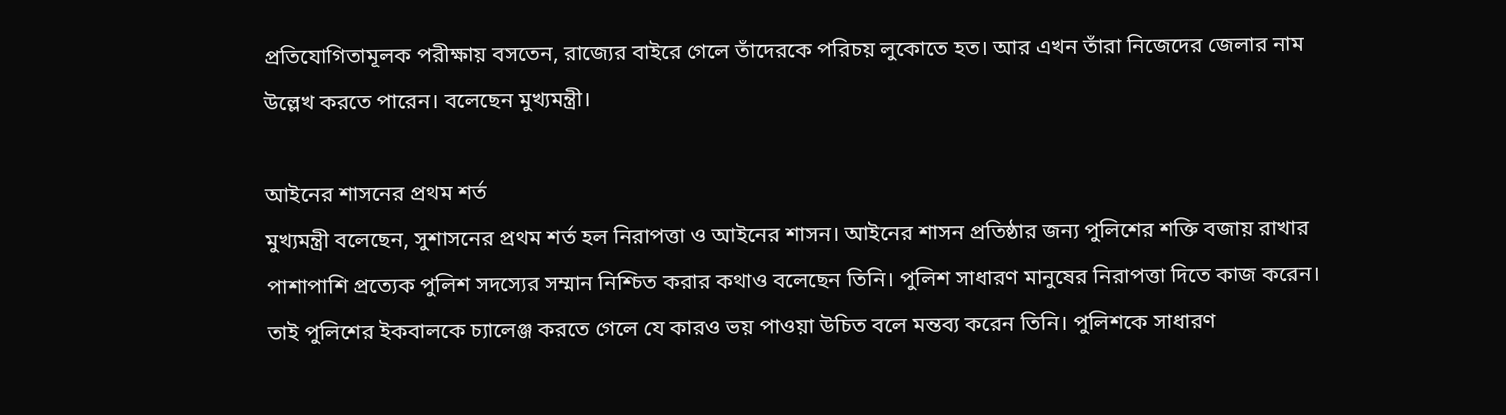প্রতিযোগিতামূলক পরীক্ষায় বসতেন, রাজ্যের বাইরে গেলে তাঁদেরকে পরিচয় লুকোতে হত। আর এখন তাঁরা নিজেদের জেলার নাম উল্লেখ করতে পারেন। বলেছেন মুখ্যমন্ত্রী।

আইনের শাসনের প্রথম শর্ত
মুখ্যমন্ত্রী বলেছেন, সুশাসনের প্রথম শর্ত হল নিরাপত্তা ও আইনের শাসন। আইনের শাসন প্রতিষ্ঠার জন্য পুলিশের শক্তি বজায় রাখার পাশাপাশি প্রত্যেক পুলিশ সদস্যের সম্মান নিশ্চিত করার কথাও বলেছেন তিনি। পুলিশ সাধারণ মানুষের নিরাপত্তা দিতে কাজ করেন। তাই পুলিশের ইকবালকে চ্যালেঞ্জ করতে গেলে যে কারও ভয় পাওয়া উচিত বলে মন্তব্য করেন তিনি। পুলিশকে সাধারণ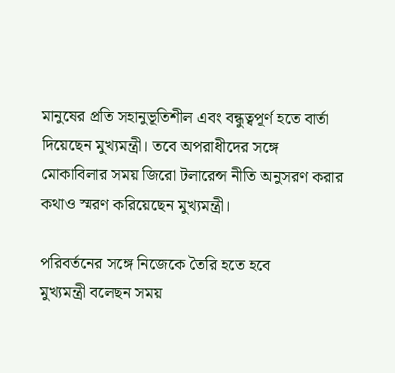মানুষের প্রতি সহানুভূতিশীল এবং বন্ধুত্বপূর্ণ হতে বার্তা দিয়েছেন মুখ্যমন্ত্রী। তবে অপরাধীদের সঙ্গে মোকাবিলার সময় জিরো টলারেন্স নীতি অনুসরণ করার কথাও স্মরণ করিয়েছেন মুখ্যমন্ত্রী।

পরিবর্তনের সঙ্গে নিজেকে তৈরি হতে হবে
মুখ্যমন্ত্রী বলেছন সময়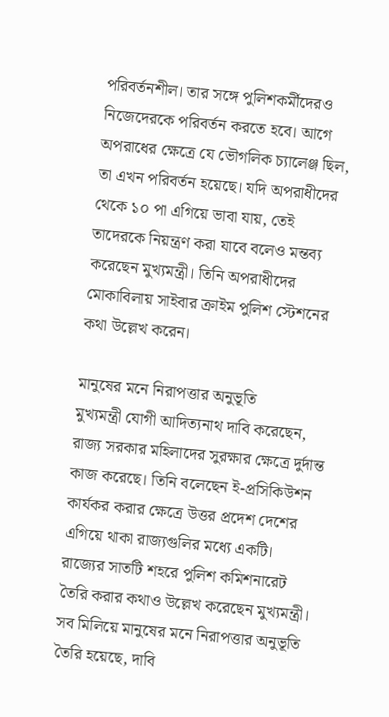পরিবর্তনশীল। তার সঙ্গে পুলিশকর্মীদেরও নিজেদেরকে পরিবর্তন করতে হবে। আগে অপরাধের ক্ষেত্রে যে ভৌগলিক চ্যালেঞ্জ ছিল, তা এখন পরিবর্তন হয়েছে। যদি অপরাধীদের থেকে ১০ পা এগিয়ে ভাবা যায়, তেই তাদেরকে নিয়ন্ত্রণ করা যাবে বলেও মন্তব্য করেছেন মুখ্যমন্ত্রী। তিনি অপরাধীদের মোকাবিলায় সাইবার ক্রাইম পুলিশ স্টেশনের কথা উল্লেখ করেন।

মানুষের মনে নিরাপত্তার অনুভূতি
মুখ্যমন্ত্রী যোগী আদিত্যনাথ দাবি করেছেন, রাজ্য সরকার মহিলাদের সুরক্ষার ক্ষেত্রে দুর্দান্ত কাজ করেছে। তিনি বলেছেন ই-প্রসিকিউশন কার্যকর করার ক্ষেত্রে উত্তর প্রদেশ দেশের এগিয়ে থাকা রাজ্যগুলির মধ্যে একটি। রাজ্যের সাতটি শহরে পুলিশ কমিশনারেট তৈরি করার কথাও উল্লেখ করেছেন মুখ্যমন্ত্রী। সব মিলিয়ে মানুষের মনে নিরাপত্তার অনুভূতি তৈরি হয়েছে, দাবি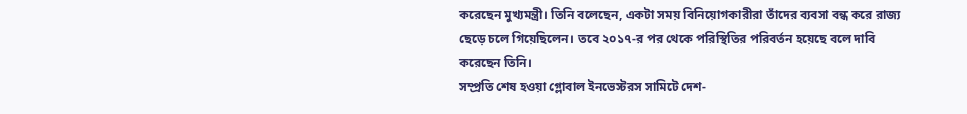করেছেন মুখ্যমন্ত্রী। তিনি বলেছেন, একটা সময় বিনিয়োগকারীরা তাঁদের ব্যবসা বন্ধ করে রাজ্য ছেড়ে চলে গিয়েছিলেন। তবে ২০১৭-র পর থেকে পরিস্থিতির পরিবর্তন হয়েছে বলে দাবি করেছেন তিনি।
সম্প্রতি শেষ হওয়া গ্লোবাল ইনভেস্টরস সামিটে দেশ-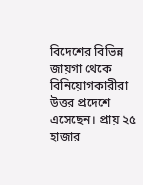বিদেশের বিভিন্ন জায়গা থেকে বিনিয়োগকারীরা উত্তর প্রদেশে এসেছেন। প্রায় ২৫ হাজার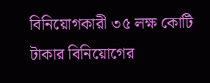বিনিয়োগকারী ৩৫ লক্ষ কোটি টাকার বিনিয়োগের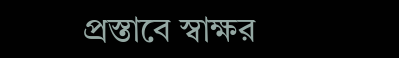প্রস্তাবে স্বাক্ষর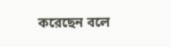করেছেন বলে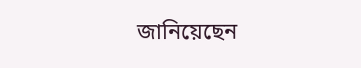জানিয়েছেন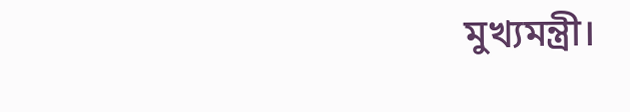মুখ্যমন্ত্রী।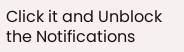Click it and Unblock the Notifications